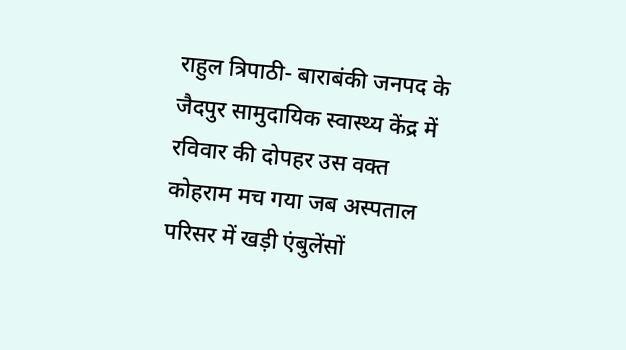राहुल त्रिपाठी- बाराबंकी जनपद के जैदपुर सामुदायिक स्वास्थ्य केंद्र में रविवार की दोपहर उस वक्त कोहराम मच गया जब अस्पताल परिसर में खड़ी एंबुलेंसों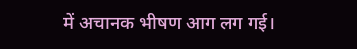में अचानक भीषण आग लग गई।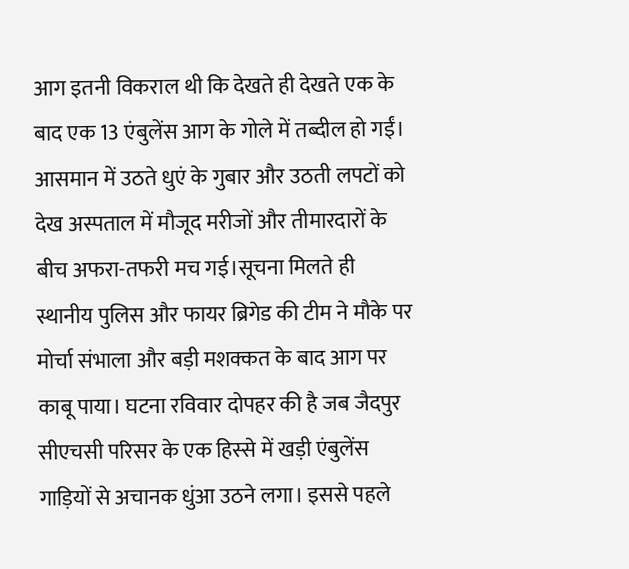आग इतनी विकराल थी कि देखते ही देखते एक के बाद एक 13 एंबुलेंस आग के गोले में तब्दील हो गईं। आसमान में उठते धुएं के गुबार और उठती लपटों को देख अस्पताल में मौजूद मरीजों और तीमारदारों के बीच अफरा-तफरी मच गई।सूचना मिलते ही स्थानीय पुलिस और फायर ब्रिगेड की टीम ने मौके पर मोर्चा संभाला और बड़ी मशक्कत के बाद आग पर काबू पाया। घटना रविवार दोपहर की है जब जैदपुर सीएचसी परिसर के एक हिस्से में खड़ी एंबुलेंस गाड़ियों से अचानक धुंआ उठने लगा। इससे पहले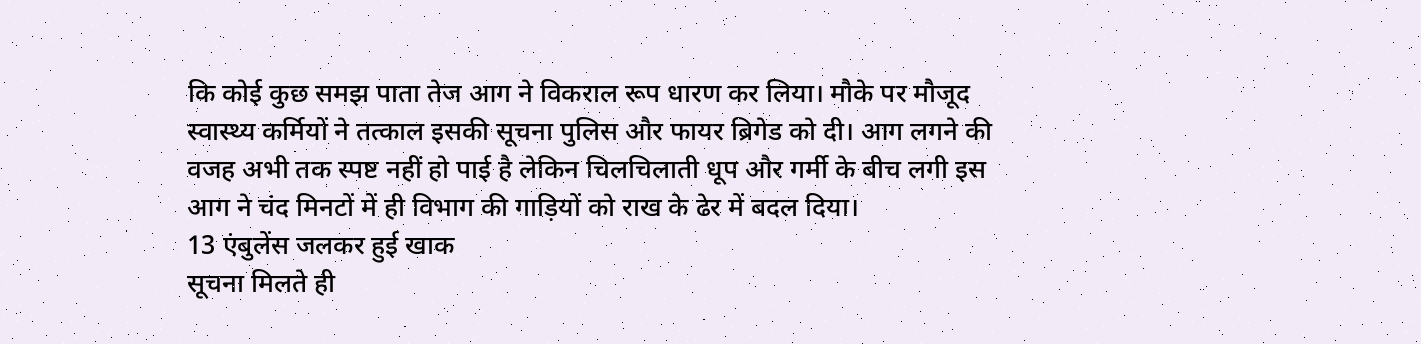कि कोई कुछ समझ पाता तेज आग ने विकराल रूप धारण कर लिया। मौके पर मौजूद स्वास्थ्य कर्मियों ने तत्काल इसकी सूचना पुलिस और फायर ब्रिगेड को दी। आग लगने की वजह अभी तक स्पष्ट नहीं हो पाई है लेकिन चिलचिलाती धूप और गर्मी के बीच लगी इस आग ने चंद मिनटों में ही विभाग की गाड़ियों को राख के ढेर में बदल दिया।
13 एंबुलेंस जलकर हुई खाक
सूचना मिलते ही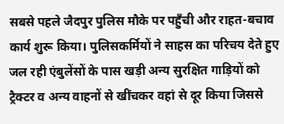सबसे पहले जैदपुर पुलिस मौके पर पहुँची और राहत-बचाव कार्य शुरू किया। पुलिसकर्मियों ने साहस का परिचय देते हुए जल रही एंबुलेंसों के पास खड़ी अन्य सुरक्षित गाड़ियों को ट्रैक्टर व अन्य वाहनों से खींचकर वहां से दूर किया जिससे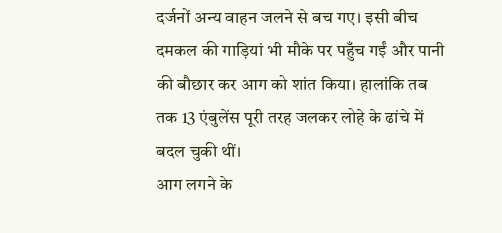दर्जनों अन्य वाहन जलने से बच गए। इसी बीच दमकल की गाड़ियां भी मौके पर पहुँच गईं और पानी की बौछार कर आग को शांत किया। हालांकि तब तक 13 एंबुलेंस पूरी तरह जलकर लोहे के ढांचे में बदल चुकी थीं।
आग लगने के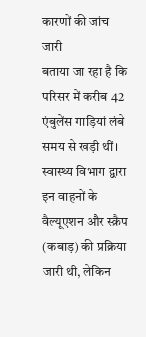कारणों की जांच जारी
बताया जा रहा है कि परिसर में करीब 42 एंबुलेंस गाड़ियां लंबे समय से खड़ी थीं। स्वास्थ्य विभाग द्वारा इन वाहनों के वैल्यूएशन और स्क्रैप (कबाड़) की प्रक्रिया जारी थी, लेकिन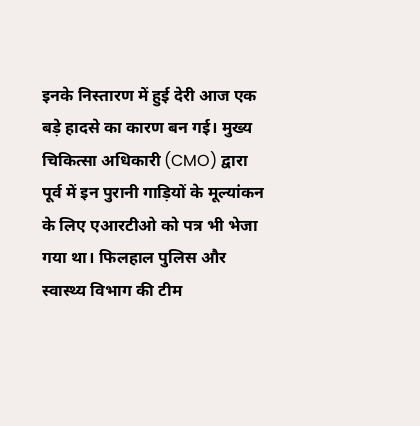इनके निस्तारण में हुई देरी आज एक बड़े हादसे का कारण बन गई। मुख्य चिकित्सा अधिकारी (CMO) द्वारा पूर्व में इन पुरानी गाड़ियों के मूल्यांकन के लिए एआरटीओ को पत्र भी भेजा गया था। फिलहाल पुलिस और स्वास्थ्य विभाग की टीम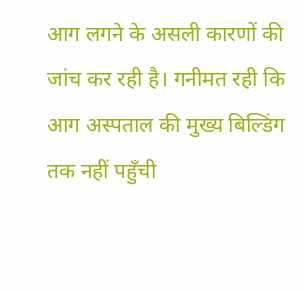आग लगने के असली कारणों की जांच कर रही है। गनीमत रही कि आग अस्पताल की मुख्य बिल्डिंग तक नहीं पहुँची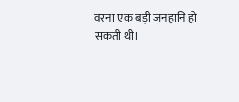वरना एक बड़ी जनहानि हो सकती थी।